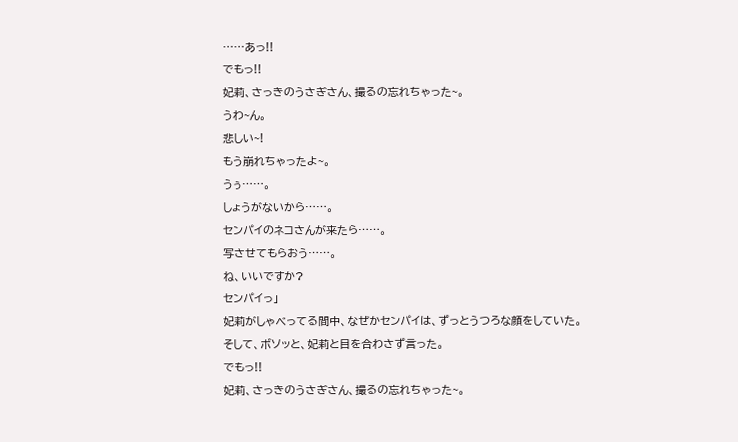……あっ!!
でもっ!!
妃莉、さっきのうさぎさん、撮るの忘れちゃった~。
うわ~ん。
悲しい~!
もう崩れちゃったよ~。
うぅ……。
しょうがないから……。
センパイのネコさんが来たら……。
写させてもらおう……。
ね、いいですか?
センパイっ」
妃莉がしゃべってる間中、なぜかセンパイは、ずっとうつろな顔をしていた。
そして、ボソッと、妃莉と目を合わさず言った。
でもっ!!
妃莉、さっきのうさぎさん、撮るの忘れちゃった~。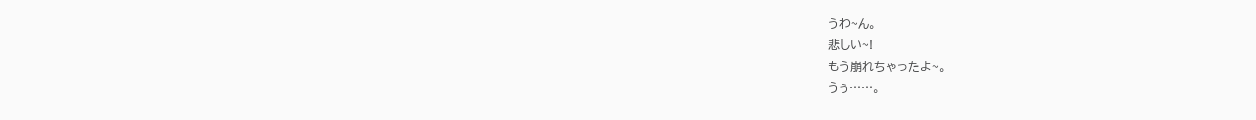うわ~ん。
悲しい~!
もう崩れちゃったよ~。
うぅ……。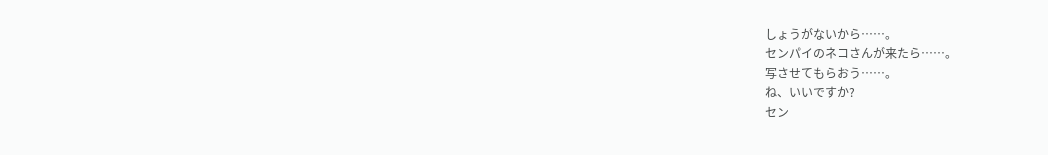しょうがないから……。
センパイのネコさんが来たら……。
写させてもらおう……。
ね、いいですか?
セン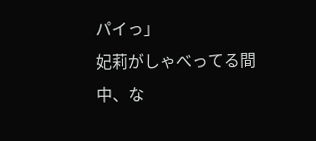パイっ」
妃莉がしゃべってる間中、な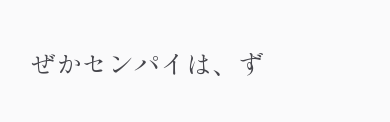ぜかセンパイは、ず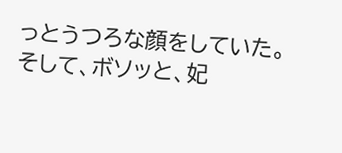っとうつろな顔をしていた。
そして、ボソッと、妃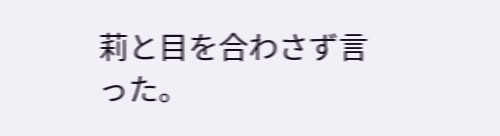莉と目を合わさず言った。